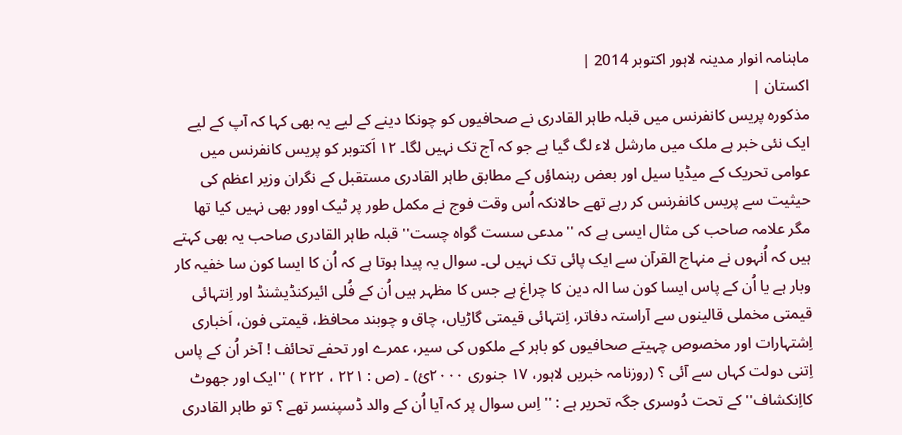ماہنامہ انوار مدینہ لاہور اکتوبر 2014 |
اكستان |
مذکورہ پریس کانفرنس میں قبلہ طاہر القادری نے صحافیوں کو چونکا دینے کے لیے یہ بھی کہا کہ آپ کے لیے ایک نئی خبر ہے ملک میں مارشل لاء لگ گیا ہے جو کہ آج تک نہیں لگا۔ ١٢ اَکتوبر کو پریس کانفرنس میں عوامی تحریک کے میڈیا سیل اور بعض رہنماؤں کے مطابق طاہر القادری مستقبل کے نگران وزیر اعظم کی حیثیت سے پریس کانفرنس کر رہے تھے حالانکہ اُس وقت فوج نے مکمل طور پر ٹیک اوور بھی نہیں کیا تھا مگر علامہ صاحب کی مثال ایسی ہے کہ ''مدعی سست گواہ چست'' قبلہ طاہر القادری صاحب یہ بھی کہتے ہیں کہ اُنہوں نے منہاج القرآن سے ایک پائی تک نہیں لی۔ سوال یہ پیدا ہوتا ہے کہ اُن کا ایسا کون سا خفیہ کار وبار ہے یا اُن کے پاس ایسا کون سا الہ دین کا چراغ ہے جس کا مظہر ہیں اُن کے فُلی ائیرکنڈیشنڈ اور اِنتہائی قیمتی مخملی قالینوں سے آراستہ دفاتر، اِنتہائی قیمتی گاڑیاں، چاق و چوبند محافظ، قیمتی فون، اَخباری اِشتہارات اور مخصوص چہیتے صحافیوں کو باہر کے ملکوں کی سیر، عمرے اور تحفے تحائف ! آخر اُن کے پاس اِتنی دولت کہاں سے آئی ؟ (روزنامہ خبریں لاہور، ١٧ جنوری ٢٠٠٠ئ) ۔ (ص : ٢٢١ ، ٢٢٢ ) ''ایک اور جھوٹ کااِنکشاف'' کے تحت دُوسری جگہ تحریر ہے : ''اِس سوال پر کہ آیا اُن کے والد ڈسپنسر تھے ؟ تو طاہر القادری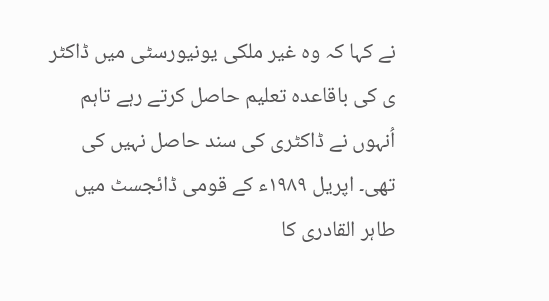نے کہا کہ وہ غیر ملکی یونیورسٹی میں ڈاکٹر ی کی باقاعدہ تعلیم حاصل کرتے رہے تاہم اُنہوں نے ڈاکٹری کی سند حاصل نہیں کی تھی۔ اپریل ١٩٨٩ء کے قومی ڈائجسٹ میں طاہر القادری کا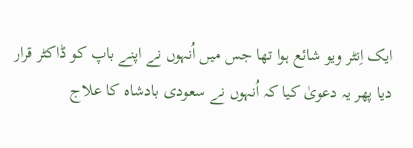ایک اِنٹر ویو شائع ہوا تھا جس میں اُنہوں نے اپنے باپ کو ڈاکٹر قرار دیا پھر یہ دعویٰ کیا کہ اُنہوں نے سعودی بادشاہ کا علاج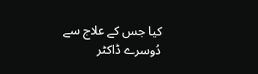کیا جس کے علاج سے دُوسرے ڈاکٹر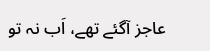عاجز آگئے تھے، اَب نہ تو